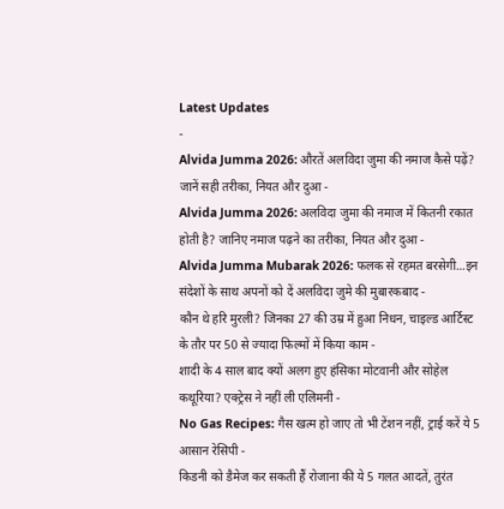Latest Updates
-
Alvida Jumma 2026: औरतें अलविदा जुमा की नमाज कैसे पढ़ें? जानें सही तरीका, नियत और दुआ -
Alvida Jumma 2026: अलविदा जुमा की नमाज में कितनी रकात होती है? जानिए नमाज पढ़ने का तरीका, नियत और दुआ -
Alvida Jumma Mubarak 2026: फलक से रहमत बरसेगी...इन संदेशों के साथ अपनों को दें अलविदा जुमे की मुबारकबाद -
कौन थे हरि मुरली? जिनका 27 की उम्र में हुआ निधन, चाइल्ड आर्टिस्ट के तौर पर 50 से ज्यादा फिल्मों में किया काम -
शादी के 4 साल बाद क्यों अलग हुए हंसिका मोटवानी और सोहेल कथूरिया? एक्ट्रेस ने नहीं ली एलिमनी -
No Gas Recipes: गैस खत्म हो जाए तो भी टेंशन नहीं, ट्राई करें ये 5 आसान रेसिपी -
किडनी को डैमेज कर सकती हैं रोजाना की ये 5 गलत आदतें, तुरंत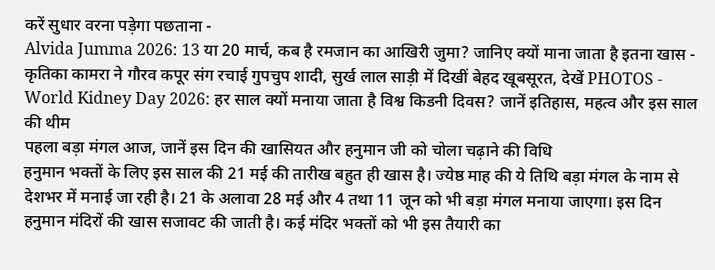करें सुधार वरना पड़ेगा पछताना -
Alvida Jumma 2026: 13 या 20 मार्च, कब है रमजान का आखिरी जुमा? जानिए क्यों माना जाता है इतना खास -
कृतिका कामरा ने गौरव कपूर संग रचाई गुपचुप शादी, सुर्ख लाल साड़ी में दिखीं बेहद खूबसूरत, देखें PHOTOS -
World Kidney Day 2026: हर साल क्यों मनाया जाता है विश्व किडनी दिवस? जानें इतिहास, महत्व और इस साल की थीम
पहला बड़ा मंगल आज, जानें इस दिन की खासियत और हनुमान जी को चोला चढ़ाने की विधि
हनुमान भक्तों के लिए इस साल की 21 मई की तारीख बहुत ही खास है। ज्येष्ठ माह की ये तिथि बड़ा मंगल के नाम से देशभर में मनाई जा रही है। 21 के अलावा 28 मई और 4 तथा 11 जून को भी बड़ा मंगल मनाया जाएगा। इस दिन हनुमान मंदिरों की खास सजावट की जाती है। कई मंदिर भक्तों को भी इस तैयारी का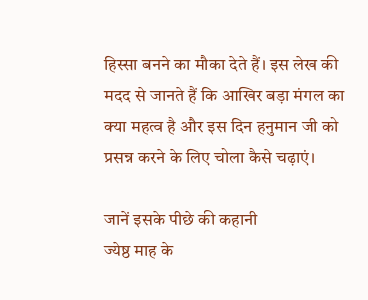हिस्सा बनने का मौका देते हैं। इस लेख की मदद से जानते हैं कि आखिर बड़ा मंगल का क्या महत्व है और इस दिन हनुमान जी को प्रसन्न करने के लिए चोला कैसे चढ़ाएं।

जानें इसके पीछे की कहानी
ज्येष्ठ माह के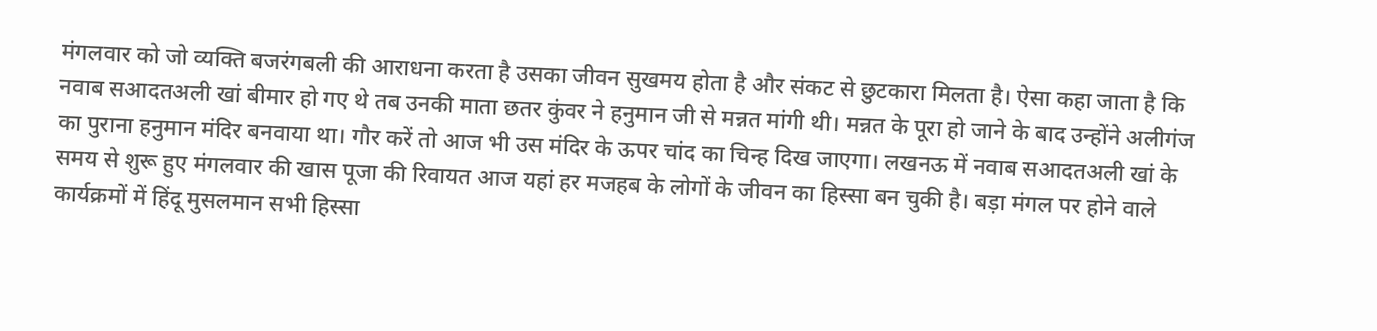मंगलवार को जो व्यक्ति बजरंगबली की आराधना करता है उसका जीवन सुखमय होता है और संकट से छुटकारा मिलता है। ऐसा कहा जाता है कि नवाब सआदतअली खां बीमार हो गए थे तब उनकी माता छतर कुंवर ने हनुमान जी से मन्नत मांगी थी। मन्नत के पूरा हो जाने के बाद उन्होंने अलीगंज का पुराना हनुमान मंदिर बनवाया था। गौर करें तो आज भी उस मंदिर के ऊपर चांद का चिन्ह दिख जाएगा। लखनऊ में नवाब सआदतअली खां के समय से शुरू हुए मंगलवार की खास पूजा की रिवायत आज यहां हर मजहब के लोगों के जीवन का हिस्सा बन चुकी है। बड़ा मंगल पर होने वाले कार्यक्रमों में हिंदू मुसलमान सभी हिस्सा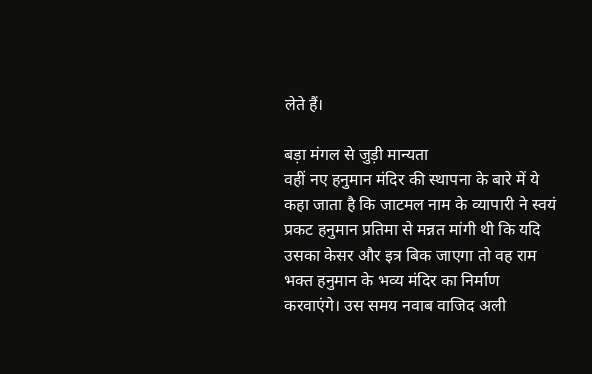लेते हैं।

बड़ा मंगल से जुड़ी मान्यता
वहीं नए हनुमान मंदिर की स्थापना के बारे में ये कहा जाता है कि जाटमल नाम के व्यापारी ने स्वयं प्रकट हनुमान प्रतिमा से मन्नत मांगी थी कि यदि उसका केसर और इत्र बिक जाएगा तो वह राम भक्त हनुमान के भव्य मंदिर का निर्माण करवाएंगे। उस समय नवाब वाजिद अली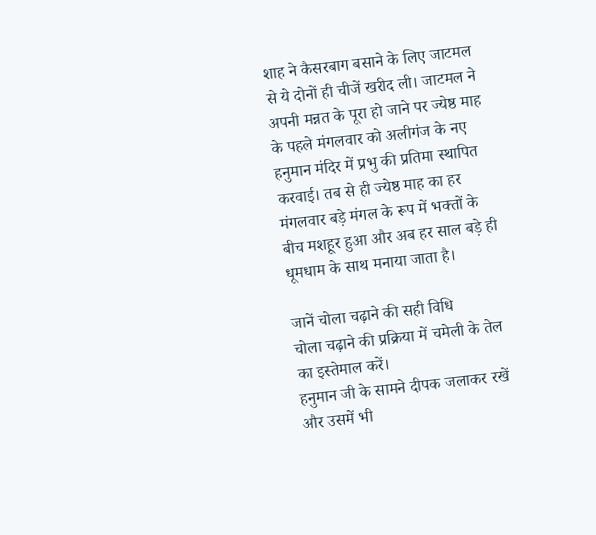शाह ने कैसरबाग बसाने के लिए जाटमल से ये दोनों ही चीजें खरीद ली। जाटमल ने अपनी मन्नत के पूरा हो जाने पर ज्येष्ठ माह के पहले मंगलवार को अलीगंज के नए हनुमान मंदिर में प्रभु की प्रतिमा स्थापित करवाई। तब से ही ज्येष्ठ माह का हर मंगलवार बड़े मंगल के रूप में भक्तों के बीच मशहूर हुआ और अब हर साल बड़े ही धूमधाम के साथ मनाया जाता है।

जानें चोला चढ़ाने की सही विधि
चोला चढ़ाने की प्रक्रिया में चमेली के तेल का इस्तेमाल करें।
हनुमान जी के सामने दीपक जलाकर रखें और उसमें भी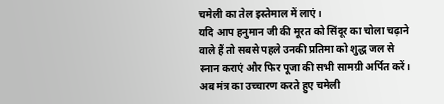चमेली का तेल इस्तेमाल में लाएं।
यदि आप हनुमान जी की मूरत को सिंदूर का चोला चढ़ाने वाले हैं तो सबसे पहले उनकी प्रतिमा को शुद्ध जल से स्नान कराएं और फिर पूजा की सभी सामग्री अर्पित करें।
अब मंत्र का उच्चारण करते हुए चमेली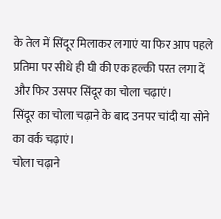के तेल में सिंदूर मिलाकर लगाएं या फिर आप पहले प्रतिमा पर सीधे ही घी की एक हल्की परत लगा दें और फिर उसपर सिंदूर का चोला चढ़ाएं।
सिंदूर का चोला चढ़ाने के बाद उनपर चांदी या सोने का वर्क चढ़ाएं।
चोला चढ़ाने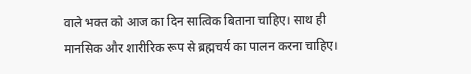वाले भक्त को आज का दिन सात्विक बिताना चाहिए। साथ ही मानसिक और शारीरिक रूप से ब्रह्मचर्य का पालन करना चाहिए।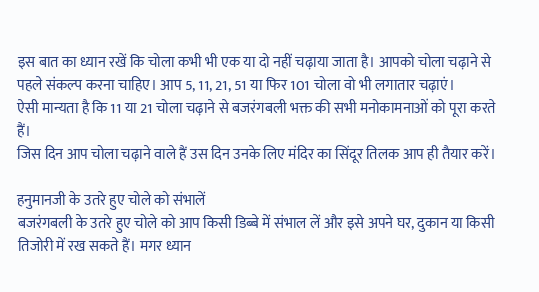इस बात का ध्यान रखें कि चोला कभी भी एक या दो नहीं चढ़ाया जाता है। आपको चोला चढ़ाने से पहले संकल्प करना चाहिए। आप 5, 11, 21, 51 या फिर 101 चोला वो भी लगातार चढ़ाएं।
ऐसी मान्यता है कि 11 या 21 चोला चढ़ाने से बजरंगबली भक्त की सभी मनोकामनाओं को पूरा करते हैं।
जिस दिन आप चोला चढ़ाने वाले हैं उस दिन उनके लिए मंदिर का सिंदूर तिलक आप ही तैयार करें।

हनुमानजी के उतरे हुए चोले को संभालें
बजरंगबली के उतरे हुए चोले को आप किसी डिब्बे में संभाल लें और इसे अपने घर, दुकान या किसी तिजोरी में रख सकते हैं। मगर ध्यान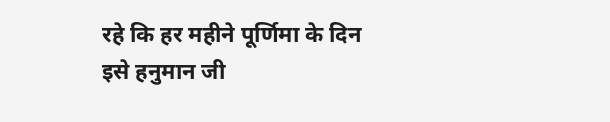रहे कि हर महीने पूर्णिमा के दिन इसे हनुमान जी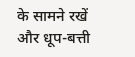के सामने रखें और धूप-बत्ती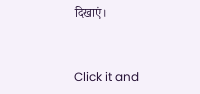दिखाएं।



Click it and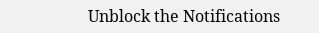Unblock the Notifications